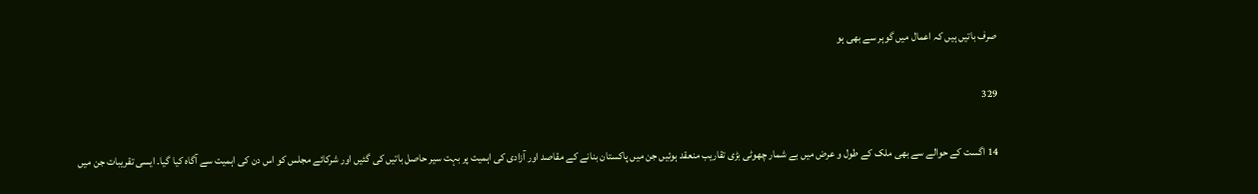صرف باتیں ہیں کہ اعمال میں گوہر سے بھی ہو

329

14 اگست کے حوالے سے بھی ملک کے طول و عرض میں بے شمار چھوٹی بڑی تقاریب منعقد ہوئیں جن میں پاکستان بنانے کے مقاصد اور آزادی کی اہمیت پر بہت سیر حاصل باتیں کی گئیں اور شرکائے مجلس کو اس دن کی اہمیت سے آگاہ کیا گیا۔ ایسی تقریبات جن میں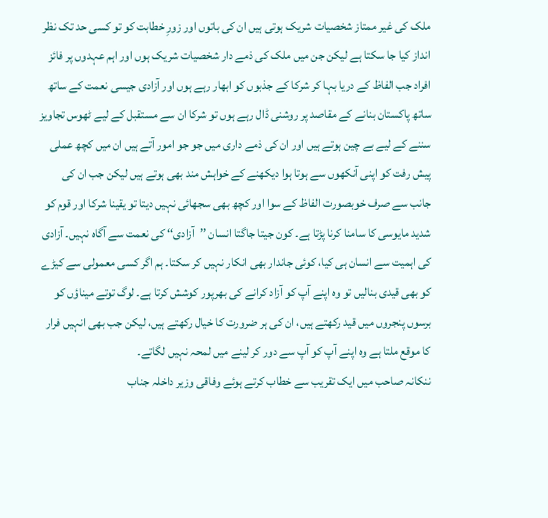ملک کی غیر ممتاز شخصیات شریک ہوتی ہیں ان کی باتوں اور زورِ خطابت کو تو کسی حد تک نظر انداز کیا جا سکتا ہے لیکن جن میں ملک کی ذمے دار شخصیات شریک ہوں اور اہم عہدوں پر فائز افراد جب الفاظ کے دریا بہا کر شرکا کے جذبوں کو ابھار رہے ہوں اور آزادی جیسی نعمت کے ساتھ ساتھ پاکستان بنانے کے مقاصد پر روشنی ڈال رہے ہوں تو شرکا ان سے مستقبل کے لیے ٹھوس تجاویز سننے کے لیے بے چین ہوتے ہیں اور ان کی ذمے داری میں جو جو امور آتے ہیں ان میں کچھ عملی پیش رفت کو اپنی آنکھوں سے ہوتا ہوا دیکھنے کے خواہش مند بھی ہوتے ہیں لیکن جب ان کی جانب سے صرف خوبصورت الفاظ کے سوا اور کچھ بھی سجھائی نہیں دیتا تو یقینا شرکا اور قوم کو شدید مایوسی کا سامنا کرنا پڑتا ہے۔ کون جیتا جاگتا انسان ’’آزادی‘‘ کی نعمت سے آگاہ نہیں۔ آزادی کی اہمیت سے انسان ہی کیا، کوئی جاندار بھی انکار نہیں کر سکتا۔ ہم اگر کسی معمولی سے کیڑے کو بھی قیدی بنالیں تو وہ اپنے آپ کو آزاد کرانے کی بھرپور کوشش کرتا ہے۔ لوگ توتے میناؤں کو برسوں پنجروں میں قید رکھتے ہیں، ان کی ہر ضرورت کا خیال رکھتے ہیں، لیکن جب بھی انہیں فرار کا موقع ملتا ہے وہ اپنے آپ کو آپ سے دور کر لینے میں لمحہ نہیں لگاتے۔
ننکانہ صاحب میں ایک تقریب سے خطاب کرتے ہوئے وفاقی وزیر داخلہ جناب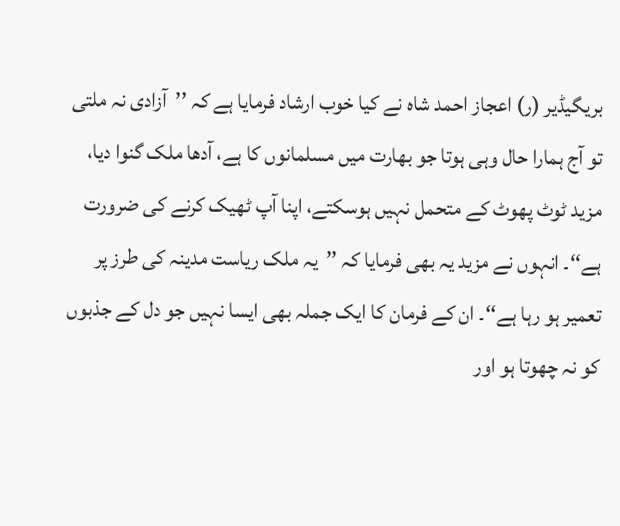بریگیڈیر (ر) اعجاز احمد شاہ نے کیا خوب ارشاد فرمایا ہے کہ ’’آزادی نہ ملتی تو آج ہمارا حال وہی ہوتا جو بھارت میں مسلمانوں کا ہے، آدھا ملک گنوا دیا، مزید ٹوٹ پھوٹ کے متحمل نہیں ہوسکتے، اپنا آپ ٹھیک کرنے کی ضرورت ہے‘‘۔ انہوں نے مزید یہ بھی فرمایا کہ ’’یہ ملک ریاست مدینہ کی طرز پر تعمیر ہو رہا ہے‘‘۔ ان کے فرمان کا ایک جملہ بھی ایسا نہیں جو دل کے جذبوں کو نہ چھوتا ہو اور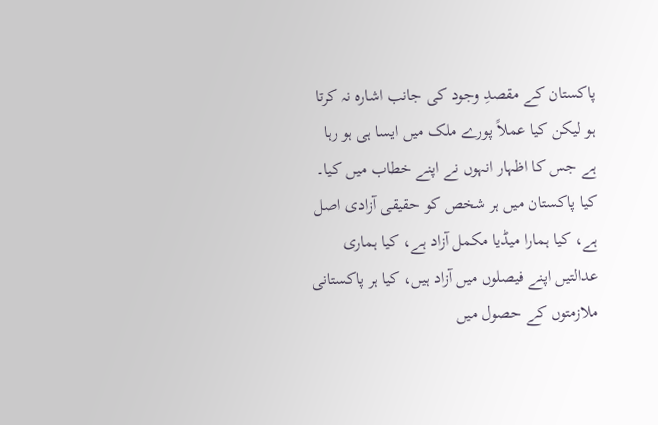پاکستان کے مقصدِ وجود کی جانب اشارہ نہ کرتا ہو لیکن کیا عملاً پورے ملک میں ایسا ہی ہو رہا ہے جس کا اظہار انہوں نے اپنے خطاب میں کیا۔ کیا پاکستان میں ہر شخص کو حقیقی آزادی اصل ہے، کیا ہمارا میڈیا مکمل آزاد ہے، کیا ہماری عدالتیں اپنے فیصلوں میں آزاد ہیں، کیا ہر پاکستانی ملازمتوں کے حصول میں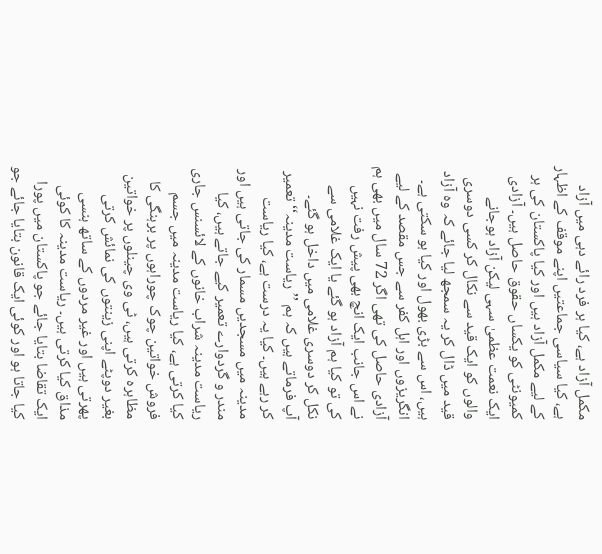مکمل آزاد ہے، کیا ہر فرد رائے دہی میں آزاد ہے، کیا سیاسی جماعتیں اپنے موقف کے اظہار کے لیے مکمل آزاد ہیں اور کیا پاکستان کی ہر کمیونٹی کو یکساں حقوق حاصل ہیں۔ آزادی ایک نعمت عظمیٰ سہی لیکن آزاد ہوجانے والوں کو ایک قید سے نکال کر کسی دوسری قید میں ڈال کر یہ سمجھ لیا جائے کہ وہ آزاد ہیں، اس سے بڑی بھول اور کیا ہو سکتی ہے۔ انگریزوں اور اہل کفر سے جس مقصد کے لیے آزادی حاصل کی تھی اگر 72 سال میں بھی ہم نے اس جانب ایک انچ بھی پیش رفت نہیں کی تو کیا ہم آزاد ہو گئے یا ایک غلامی سے نکل کر دوسری غلامی میں داخل ہو گئے۔
آپ فرماتے ہیں کہ ہم ’’ریاست مدینہ‘‘ تعمیر کر رہے ہیں۔ کیا یہ درست ہے، کیا ریاست مدینہ میں مسجدیں مسمار کی جاتی ہیں اور مندر و گردوارے تعمیر کیے جاتے ہیں، کیا ریاست مدینہ شراب خانوں کے لائسنس جاری کیا کرتی ہے، کیا ریاست مدینہ میں جسم فروش خواتین چوک چوراہوں پر برہنگی کا مظاہرہ کرتی ہیں، ٹی وی چینلوں پر خواتین بغیر دوپٹے اپنی زینتوں کی نمائش کرتی پھرتی ہیں اور غیر مردوں کے ساتھ ہنسی مذاق کیا کرتی ہیں۔ ریاست مدینہ کا کوئی ایک تقاضا بتایا جائے جو پاکستان میں پورا کیا جاتا ہو اور کوئی ایک قانون بتایا جائے جو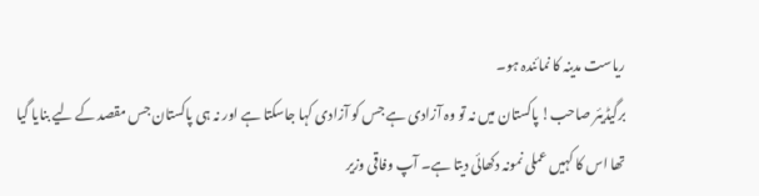ریاست مدینہ کا نمائندہ ہو۔
برگیڈیئر صاحب! پاکستان میں نہ تو وہ آزادی ہے جس کو آزادی کہا جاسکتا ہے اور نہ ہی پاکستان جس مقصد کے لیے بنایا گیا تھا اس کا کہیں عملی نمونہ دکھائی دیتا ہے۔ آپ وفاقی وزیر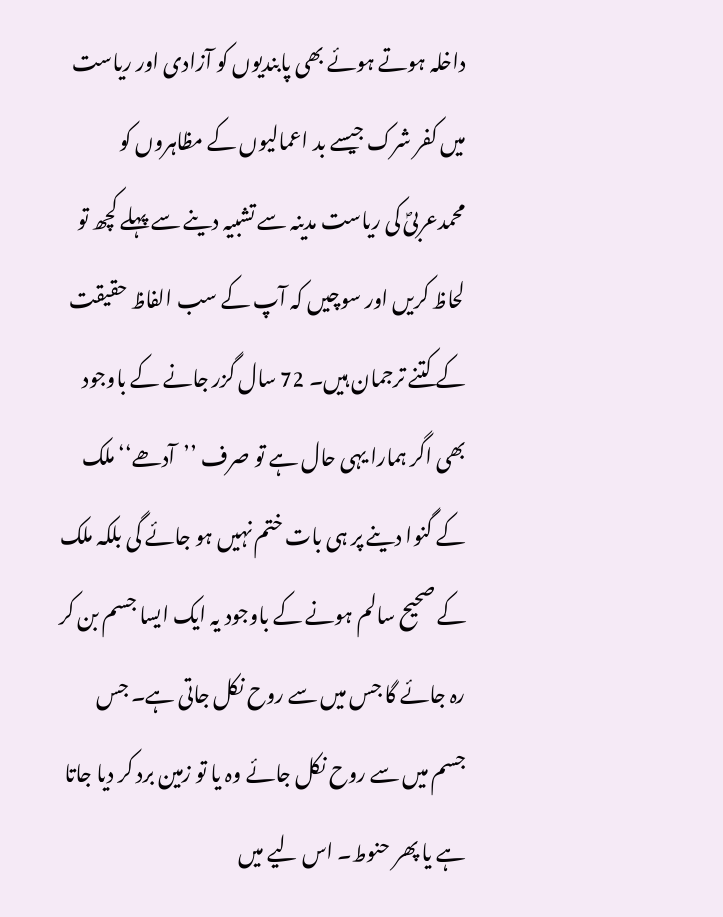داخلہ ہوتے ہوئے بھی پابندیوں کو آزادی اور ریاست میں کفر شرک جیسے بد اعمالیوں کے مظاہروں کو محمدعربیؐ کی ریاست مدینہ سے تشبیہ دینے سے پہلے کچھ تو لحاظ کریں اور سوچیں کہ آپ کے سب الفاظ حقیقت کے کتنے ترجمان ہیں۔ 72 سال گزر جانے کے باوجود بھی اگر ہمارا یہی حال ہے تو صرف ’’آدھے‘‘ ملک کے گنوا دینے پر ہی بات ختم نہیں ہو جائے گی بلکہ ملک کے صحیح سالم ہونے کے باوجود یہ ایک ایسا جسم بن کر رہ جائے گا جس میں سے روح نکل جاتی ہے۔ جس جسم میں سے روح نکل جائے وہ یا تو زمین برد کر دیا جاتا ہے یا پھر حنوط۔ اس لیے میں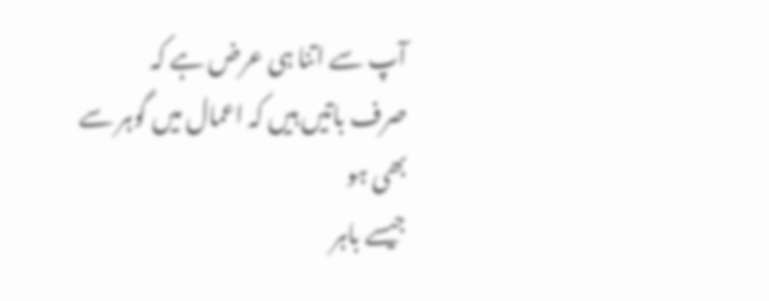آپ سے اتنا ہی عرض ہے کہ
صرف باتیں ہیں کہ اعمال میں گوہر سے بھی ہو
جیسے باہر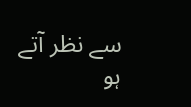سے نظر آتے ہو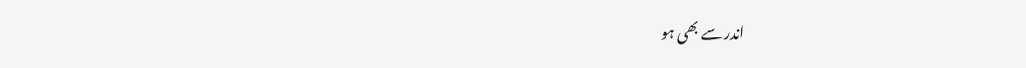اندر سے بھی ہو